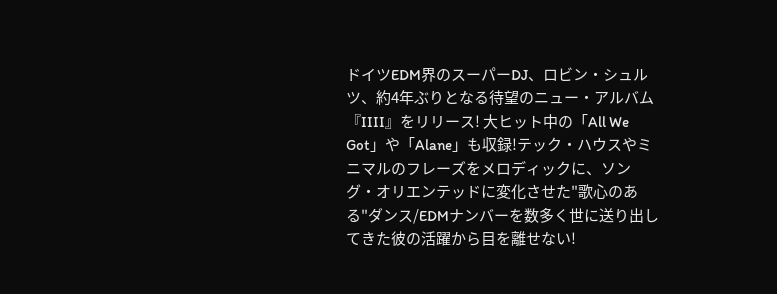ドイツEDM界のスーパーDJ、ロビン・シュルツ、約4年ぶりとなる待望のニュー・アルバム『IIII』をリリース! 大ヒット中の「All We Got」や「Alane」も収録!テック・ハウスやミニマルのフレーズをメロディックに、ソング・オリエンテッドに変化させた"歌心のある"ダンス/EDMナンバーを数多く世に送り出してきた彼の活躍から目を離せない!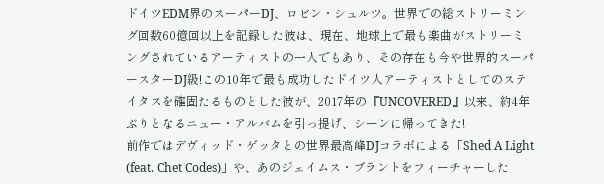ドイツEDM界のスーパーDJ、ロビン・シュルツ。世界での総ストリーミング回数60億回以上を記録した彼は、現在、地球上で最も楽曲がストリーミングされているアーティストの一人でもあり、その存在も今や世界的スーパースターDJ級!この10年で最も成功したドイツ人アーティストとしてのステイタスを確固たるものとした彼が、2017年の『UNCOVERED』以来、約4年ぶりとなるニュー・アルバムを引っ提げ、シーンに帰ってきた!
前作ではデヴィッド・ゲッタとの世界最高峰DJコラボによる「Shed A Light (feat. Chet Codes)」や、あのジェイムス・ブラントをフィーチャーした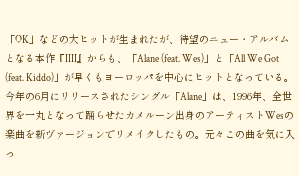「OK」などの大ヒットが生まれたが、待望のニュー・アルバムとなる本作『IIII』からも、「Alane (feat. Wes)」と「All We Got (feat. Kiddo)」が早くもヨーロッパを中心にヒットとなっている。
今年の6月にリリースされたシングル「Alane」は、1996年、全世界を一丸となって踊らせたカメルーン出身のアーティストWesの楽曲を新ヴァージョンでリメイクしたもの。元々この曲を気に入っ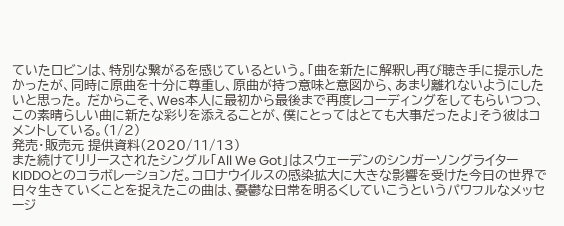ていたロビンは、特別な繋がるを感じているという。「曲を新たに解釈し再び聴き手に提示したかったが、同時に原曲を十分に尊重し、原曲が持つ意味と意図から、あまり離れないようにしたいと思った。 だからこそ、Wes本人に最初から最後まで再度レコーディングをしてもらいつつ、この素晴らしい曲に新たな彩りを添えることが、僕にとってはとても大事だったよ」そう彼はコメントしている。(1/2)
発売・販売元 提供資料(2020/11/13)
また続けてリリースされたシングル「All We Got」はスウェーデンのシンガーソングライターKIDDOとのコラボレーションだ。コロナウイルスの感染拡大に大きな影響を受けた今日の世界で日々生きていくことを捉えたこの曲は、憂鬱な日常を明るくしていこうというパワフルなメッセージ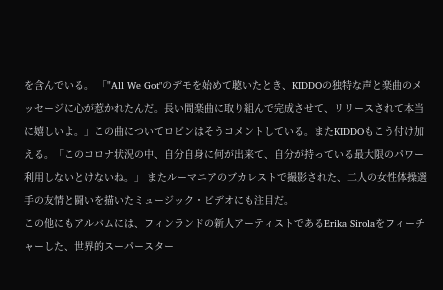を含んでいる。 「"All We Got"のデモを始めて聴いたとき、KIDDOの独特な声と楽曲のメッセージに心が惹かれたんだ。長い間楽曲に取り組んで完成させて、リリースされて本当に嬉しいよ。」この曲についてロビンはそうコメントしている。またKIDDOもこう付け加える。「このコロナ状況の中、自分自身に何が出来て、自分が持っている最大限のパワー利用しないとけないね。」 またルーマニアのブカレストで撮影された、二人の女性体操選手の友情と闘いを描いたミュージック・ビデオにも注目だ。
この他にもアルバムには、フィンランドの新人アーティストであるErika Sirolaをフィーチャーした、世界的スーパースター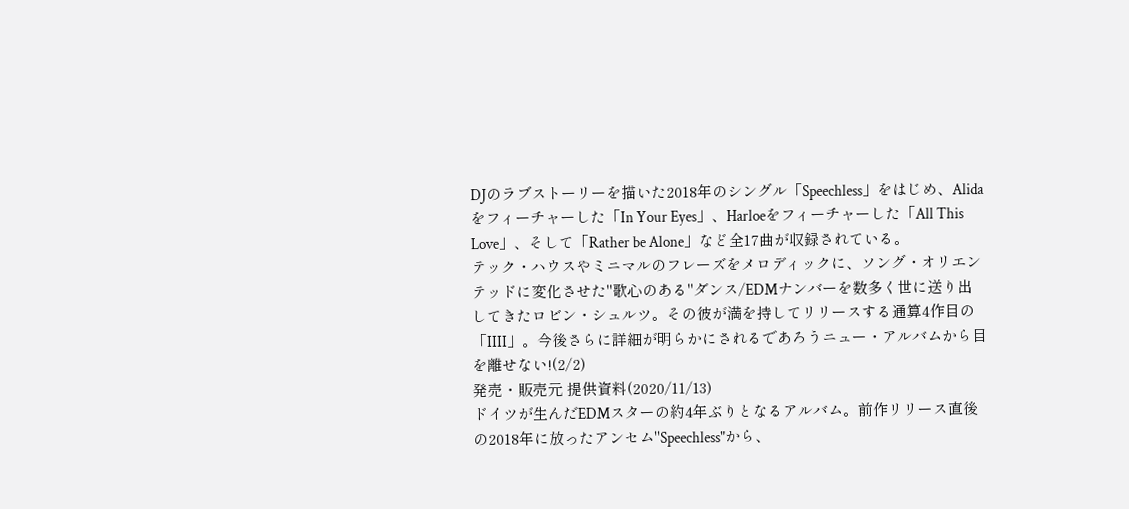DJのラブストーリーを描いた2018年のシングル「Speechless」をはじめ、Alidaをフィーチャーした「In Your Eyes」、Harloeをフィーチャーした「All This Love」、そして「Rather be Alone」など全17曲が収録されている。
テック・ハウスやミニマルのフレーズをメロディックに、ソング・オリエンテッドに変化させた"歌心のある"ダンス/EDMナンバーを数多く世に送り出してきたロビン・シュルツ。その彼が満を持してリリースする通算4作目の「IIII」。今後さらに詳細が明らかにされるであろうニュー・アルバムから目を離せない!(2/2)
発売・販売元 提供資料(2020/11/13)
ドイツが生んだEDMスターの約4年ぶりとなるアルバム。前作リリース直後の2018年に放ったアンセム"Speechless"から、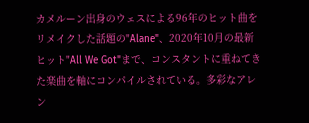カメルーン出身のウェスによる96年のヒット曲をリメイクした話題の"Alane"、2020年10月の最新ヒット"All We Got"まで、コンスタントに重ねてきた楽曲を軸にコンパイルされている。多彩なアレン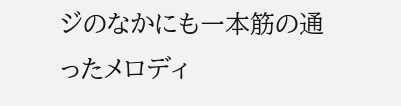ジのなかにも一本筋の通ったメロディ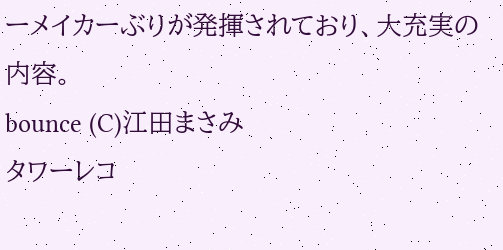ーメイカーぶりが発揮されており、大充実の内容。
bounce (C)江田まさみ
タワーレコ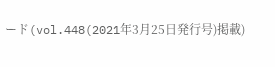ード(vol.448(2021年3月25日発行号)掲載)